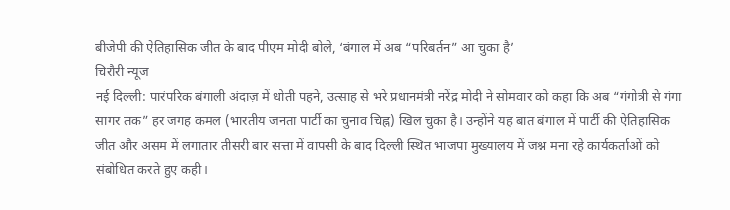बीजेपी की ऐतिहासिक जीत के बाद पीएम मोदी बोले, ‘बंगाल में अब “परिबर्तन” आ चुका है’
चिरौरी न्यूज
नई दिल्ली: पारंपरिक बंगाली अंदाज़ में धोती पहने, उत्साह से भरे प्रधानमंत्री नरेंद्र मोदी ने सोमवार को कहा कि अब “गंगोत्री से गंगा सागर तक” हर जगह कमल (भारतीय जनता पार्टी का चुनाव चिह्न) खिल चुका है। उन्होंने यह बात बंगाल में पार्टी की ऐतिहासिक जीत और असम में लगातार तीसरी बार सत्ता में वापसी के बाद दिल्ली स्थित भाजपा मुख्यालय में जश्न मना रहे कार्यकर्ताओं को संबोधित करते हुए कही।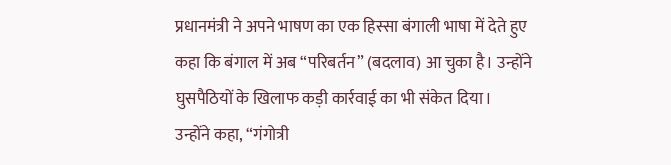प्रधानमंत्री ने अपने भाषण का एक हिस्सा बंगाली भाषा में देते हुए कहा कि बंगाल में अब “परिबर्तन” (बदलाव) आ चुका है। उन्होंने घुसपैठियों के खिलाफ कड़ी कार्रवाई का भी संकेत दिया।
उन्होंने कहा, “गंगोत्री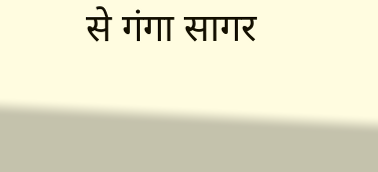से गंगा सागर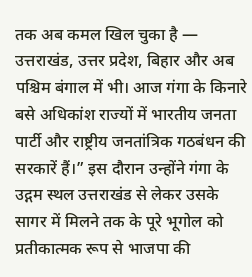तक अब कमल खिल चुका है — उत्तराखंड, उत्तर प्रदेश, बिहार और अब पश्चिम बंगाल में भी। आज गंगा के किनारे बसे अधिकांश राज्यों में भारतीय जनता पार्टी और राष्ट्रीय जनतांत्रिक गठबंधन की सरकारें हैं।” इस दौरान उन्होंने गंगा के उद्गम स्थल उत्तराखंड से लेकर उसके सागर में मिलने तक के पूरे भूगोल को प्रतीकात्मक रूप से भाजपा की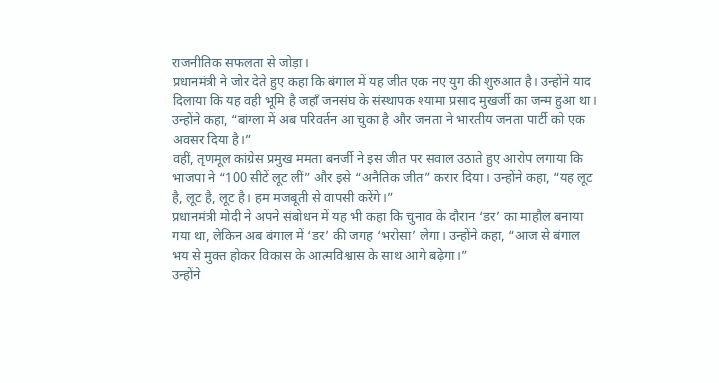राजनीतिक सफलता से जोड़ा।
प्रधानमंत्री ने जोर देते हुए कहा कि बंगाल में यह जीत एक नए युग की शुरुआत है। उन्होंने याद दिलाया कि यह वही भूमि है जहाँ जनसंघ के संस्थापक श्यामा प्रसाद मुखर्जी का जन्म हुआ था। उन्होंने कहा, “बांग्ला में अब परिवर्तन आ चुका है और जनता ने भारतीय जनता पार्टी को एक अवसर दिया है।”
वहीं, तृणमूल कांग्रेस प्रमुख ममता बनर्जी ने इस जीत पर सवाल उठाते हुए आरोप लगाया कि भाजपा ने “100 सीटें लूट लीं” और इसे “अनैतिक जीत” करार दिया। उन्होंने कहा, “यह लूट है, लूट है, लूट है। हम मजबूती से वापसी करेंगे।”
प्रधानमंत्री मोदी ने अपने संबोधन में यह भी कहा कि चुनाव के दौरान ‘डर’ का माहौल बनाया गया था, लेकिन अब बंगाल में ‘डर’ की जगह ‘भरोसा’ लेगा। उन्होंने कहा, “आज से बंगाल भय से मुक्त होकर विकास के आत्मविश्वास के साथ आगे बढ़ेगा।”
उन्होंने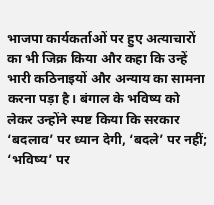भाजपा कार्यकर्ताओं पर हुए अत्याचारों का भी जिक्र किया और कहा कि उन्हें भारी कठिनाइयों और अन्याय का सामना करना पड़ा है। बंगाल के भविष्य को लेकर उन्होंने स्पष्ट किया कि सरकार ‘बदलाव’ पर ध्यान देगी, ‘बदले’ पर नहीं; ‘भविष्य’ पर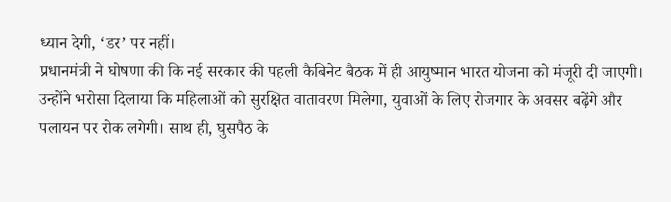ध्यान देगी, ‘डर’ पर नहीं।
प्रधानमंत्री ने घोषणा की कि नई सरकार की पहली कैबिनेट बैठक में ही आयुष्मान भारत योजना को मंजूरी दी जाएगी। उन्होंने भरोसा दिलाया कि महिलाओं को सुरक्षित वातावरण मिलेगा, युवाओं के लिए रोजगार के अवसर बढ़ेंगे और पलायन पर रोक लगेगी। साथ ही, घुसपैठ के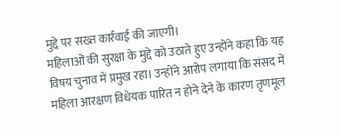मुद्दे पर सख्त कार्रवाई की जाएगी।
महिलाओं की सुरक्षा के मुद्दे को उठाते हुए उन्होंने कहा कि यह विषय चुनाव में प्रमुख रहा। उन्होंने आरोप लगाया कि संसद में महिला आरक्षण विधेयक पारित न होने देने के कारण तृणमूल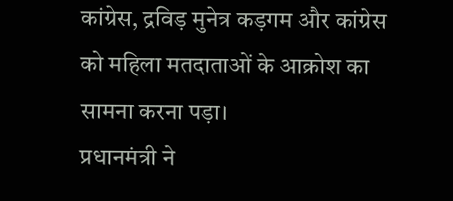कांग्रेस, द्रविड़ मुनेत्र कड़गम और कांग्रेस को महिला मतदाताओं के आक्रोश का सामना करना पड़ा।
प्रधानमंत्री ने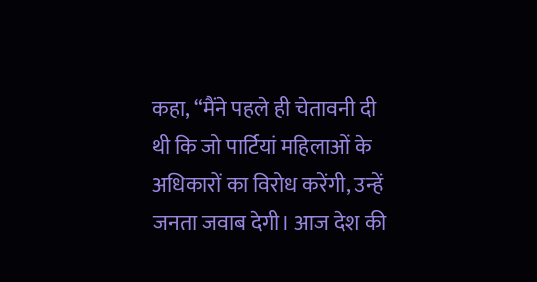कहा, “मैंने पहले ही चेतावनी दी थी कि जो पार्टियां महिलाओं के अधिकारों का विरोध करेंगी, उन्हें जनता जवाब देगी। आज देश की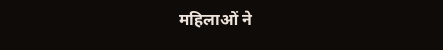महिलाओं ने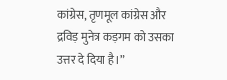कांग्रेस, तृणमूल कांग्रेस और द्रविड़ मुनेत्र कड़गम को उसका उत्तर दे दिया है।”